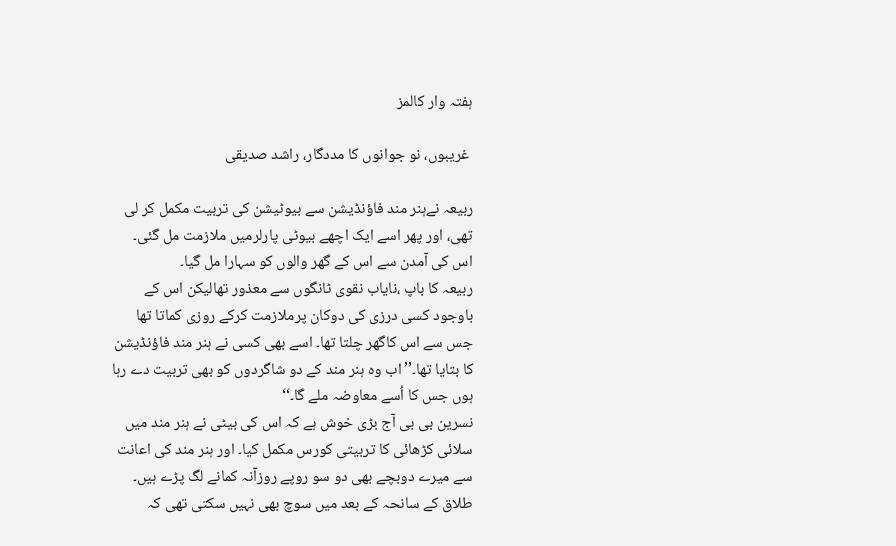ہفتہ وار کالمز

 غریبوں، نو جوانوں کا مددگار، راشد صدیقی

ربیعہ نےہنر مند فاؤنڈیشن سے بیوٹیشن کی تربیت مکمل کر لی تھی، اور پھر اسے ایک اچھے بیوٹی پارلرمیں ملازمت مل گئی۔ اس کی آمدن سے اس کے گھر والوں کو سہارا مل گیا۔
ربیعہ کا باپ ،نایاب نقوی ٹانگوں سے معذور تھالیکن اس کے باوجود کسی درزی کی دوکان پرملازمت کرکے روزی کماتا تھا جس سے اس کاگھر چلتا تھا۔ اسے بھی کسی نے ہنر مند فاؤنڈیشن کا بتایا تھا۔’’اب وہ ہنر مند کے دو شاگردوں کو بھی تربیت دے رہا ہوں جس کا اُسے معاوضہ ملے گا۔‘‘
نسرین بی بی آج بڑی خوش ہے کہ اس کی بیٹی نے ہنر مند میں سلائی کڑھائی کا تربیتی کورس مکمل کیا۔ اور ہنر مند کی اعانت سے میرے دوبچے بھی دو سو روپے روزآنہ کمانے لگ پڑے ہیں۔ طلاق کے سانحہ کے بعد میں سوچ بھی نہیں سکتی تھی کہ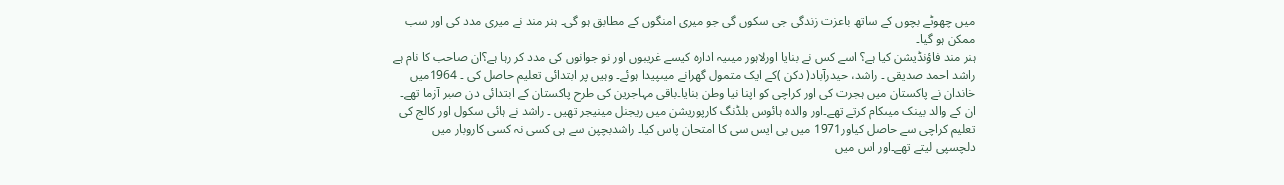میں چھوٹے بچوں کے ساتھ باعزت زندگی جی سکوں گی جو میری امنگوں کے مطابق ہو گی۔ ہنر مند نے میری مدد کی اور سب ممکن ہو گیا۔
ہنر مند فاؤنڈیشن کیا ہے؟ اسے کس نے بنایا اورلاہور میںیہ ادارہ کیسے غریبوں اور نو جوانوں کی مدد کر رہا ہے؟ان صاحب کا نام ہے راشد احمد صدیقی ۔ راشد، حیدرآباد( دکن )کے ایک متمول گھرانے میںپیدا ہوئے۔ وہیں پر ابتدائی تعلیم حاصل کی ۔ 1964میں خاندان نے پاکستان میں ہجرت کی اور کراچی کو اپنا نیا وطن بنایا۔باقی مہاجرین کی طرح پاکستان کے ابتدائی دن صبر آزما تھے۔ ان کے والد بینک میںکام کرتے تھے۔اور والدہ ہائوس بلڈنگ کارپوریشن میں ریجنل مینیجر تھیں ۔ راشد نے ہائی سکول اور کالج کی تعلیم کراچی سے حاصل کیاور1971 میں بی ایس سی کا امتحان پاس کیا۔ راشدبچپن سے ہی کسی نہ کسی کاروبار میں دلچسپی لیتے تھے۔اور اس میں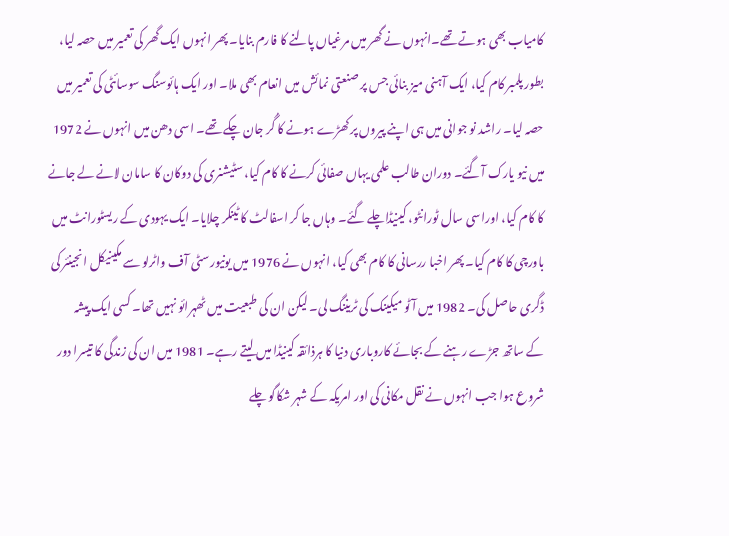کامیاب بھی ہوتے تھے۔انہوں نے گھر میں مرغیاں پالنے کا فارم بنایا۔ پھر انہوں ایک گھر کی تعمیر میں حصہ لیا، بطور پلمبر کام کیا، ایک آہنی میز بنائی جس پر صنعتی نمائش میں انعام بھی ملا۔ اور ایک ہائوسنگ سوسائٹی کی تعمیر میں حصہ لیا۔ راشد نو جوانی میں ہی اپنے پیروں پر کھڑے ہونے کا گُر جان چکے تھے۔ اسی دھن میں انہوں نے 1972 میں نیو یارک آگئے۔ دوران طالب علمی یہاں صفائی کرنے کا کام کیا، سٹیشنری کی دوکان کا سامان لانے لے جانے کا کام کیا، اوراسی سال ٹورانٹو، کینیڈاچلے گئے۔ وہاں جا کر اسفالٹ کا ٹینکر چلایا۔ ایک یہودی کے ریسٹورانٹ میں باورچی کا کام کیا۔ پھر اخبا ررسانی کا کام بھی کیا، انہوں نے 1976 میں یونیورسٹی آف واٹرلو سے مکینیکل انجینئر کی ڈگری حاصل کی۔ 1982 میں آٹو میکینک کی ٹریننگ لی۔ لیکن ان کی طبعیت میں ٹھہرائو نہیں تھا۔ کسی ایک پیشہ کے ساتھ جڑے رہنے کے بجائے کاروباری دنیا کا ہرذائقہ کینیڈا میں لیتے رہے۔ 1981 میں ان کی زندگی کا تیسرا دور شروع ہوا جب انہوں نے نقل مکانی کی اور امریکہ کے شہر شکاگو چلے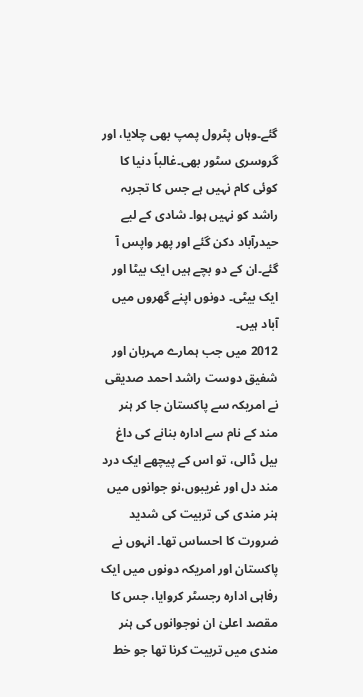گئے۔وہاں پٹرول پمپ بھی چلایا، اور گروسری سٹور بھی۔غالباً دنیا کا کوئی کام نہیں ہے جس کا تجربہ راشد کو نہیں ہوا۔ شادی کے لیے حیدرآباد دکن گئے اور پھر واپس آ گئے۔ان کے دو بچے ہیں ایک بیٹا اور ایک بیٹی۔ دونوں اپنے گھروں میں آباد ہیں۔
2012 میں جب ہمارے مہربان اور شفیق دوست راشد احمد صدیقی نے امریکہ سے پاکستان جا کر ہنر مند کے نام سے ادارہ بنانے کی داغ بیل ڈالی، تو اس کے پیچھے ایک درد مند دل اور غریبوں،نو جوانوں میں ہنر مندی کی تربیت کی شدید ضرورت کا احساس تھا۔ انہوں نے پاکستان اور امریکہ دونوں میں ایک رفاہی ادارہ رجسٹر کروایا، جس کا مقصد اعلیٰ ان نوجوانوں کی ہنر مندی میں تربیت کرنا تھا جو خط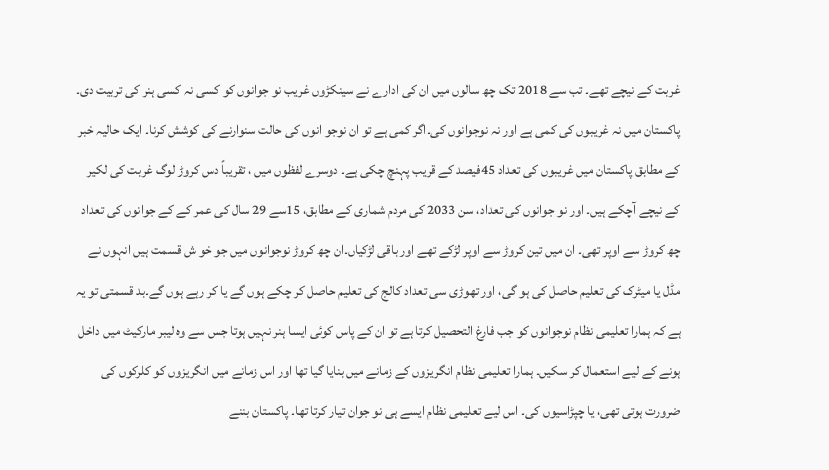غربت کے نیچے تھے۔ تب سے 2018 تک چھ سالوں میں ان کی ادارے نے سینکڑوں غریب نو جوانوں کو کسی نہ کسی ہنر کی تربیت دی۔
پاکستان میں نہ غریبوں کی کمی ہے اور نہ نوجوانوں کی۔اگر کمی ہے تو ان نوجو انوں کی حالت سنوارنے کی کوشش کرنا۔ ایک حالیہ خبر کے مطابق پاکستان میں غریبوں کی تعداد 45فیصد کے قریب پہنچ چکی ہے۔ دوسرے لفظوں میں ، تقریباً دس کروڑ لوگ غربت کی لکیر کے نیچے آچکے ہیں۔ اور نو جوانوں کی تعداد، سن 2033 کی مردم شماری کے مطابق، 15سے 29 سال کی عمر کے کے جوانوں کی تعداد چھ کروڑ سے اوپر تھی۔ ان میں تین کروڑ سے اوپر لڑکے تھے اور باقی لڑکیاں۔ان چھ کروڑ نوجوانوں میں جو خو ش قسمت ہیں انہوں نے مڈل یا میٹرک کی تعلیم حاصل کی ہو گی، اور تھوڑی سی تعداد کالج کی تعلیم حاصل کر چکے ہوں گے یا کر رہے ہوں گے۔بد قسمتی تو یہ ہے کہ ہمارا تعلیمی نظام نوجوانوں کو جب فارغ التحصیل کرتا ہے تو ان کے پاس کوئی ایسا ہنر نہیں ہوتا جس سے وہ لیبر مارکیٹ میں داخل ہونے کے لیے استعمال کر سکیں۔ ہمارا تعلیمی نظام انگریزوں کے زمانے میں بنایا گیا تھا اور اس زمانے میں انگریزوں کو کلرکوں کی ضرورت ہوتی تھی، یا چپڑاسیوں کی۔ اس لیے تعلیمی نظام ایسے ہی نو جوان تیار کرتا تھا۔ پاکستان بننے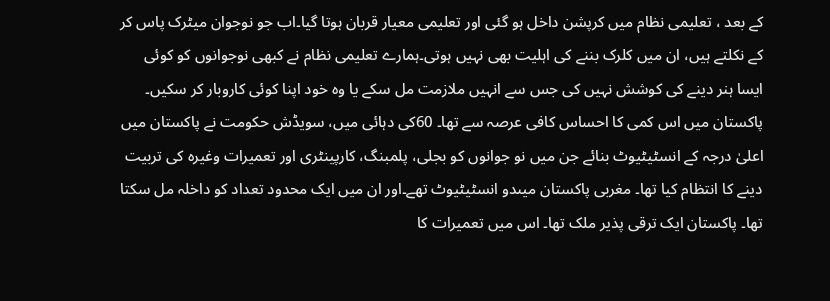کے بعد ، تعلیمی نظام میں کرپشن داخل ہو گئی اور تعلیمی معیار قربان ہوتا گیا۔اب جو نوجوان میٹرک پاس کر کے نکلتے ہیں، ان میں کلرک بننے کی اہلیت بھی نہیں ہوتی۔ہمارے تعلیمی نظام نے کبھی نوجوانوں کو کوئی ایسا ہنر دینے کی کوشش نہیں کی جس سے انہیں ملازمت مل سکے یا وہ خود اپنا کوئی کاروبار کر سکیں۔
پاکستان میں اس کمی کا احساس کافی عرصہ سے تھا۔ 60کی دہائی میں، سویڈش حکومت نے پاکستان میں اعلیٰ درجہ کے انسٹیٹیوٹ بنائے جن میں نو جوانوں کو بجلی، پلمبنگ، کارپینٹری اور تعمیرات وغیرہ کی تربیت دینے کا انتظام کیا تھا۔ مغربی پاکستان میںدو انسٹیٹیوٹ تھے۔اور ان میں ایک محدود تعداد کو داخلہ مل سکتا تھا۔ پاکستان ایک ترقی پذیر ملک تھا۔ اس میں تعمیرات کا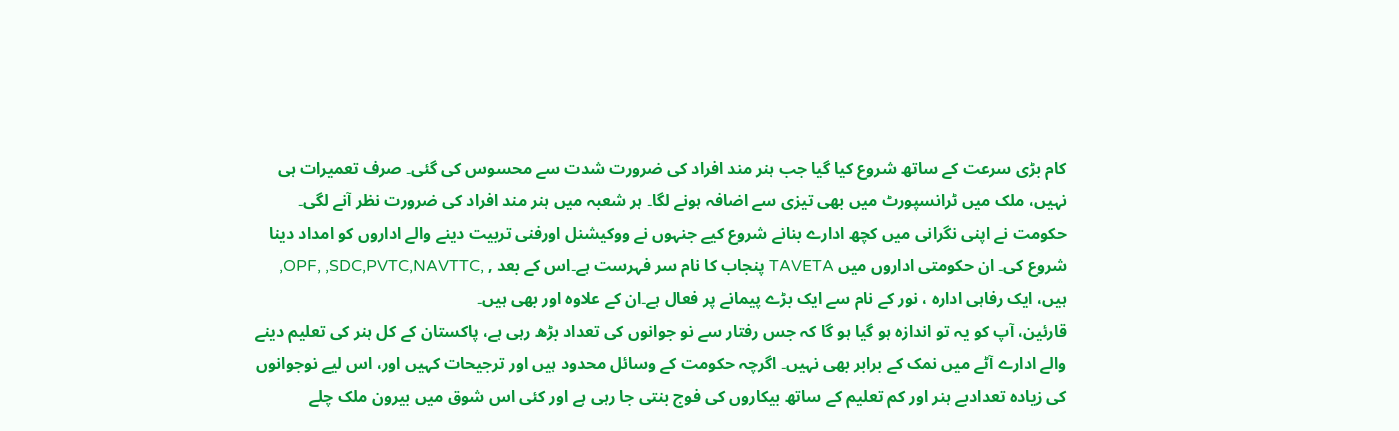کام بڑی سرعت کے ساتھ شروع کیا گیا جب ہنر مند افراد کی ضرورت شدت سے محسوس کی گئی۔ صرف تعمیرات ہی نہیں، ملک میں ٹرانسپورٹ میں بھی تیزی سے اضافہ ہونے لگا۔ ہر شعبہ میں ہنر مند افراد کی ضرورت نظر آنے لگی۔ حکومت نے اپنی نگرانی میں کچھ ادارے بنانے شروع کیے جنہوں نے ووکیشنل اورفنی تربیت دینے والے اداروں کو امداد دینا شروع کی۔ ان حکومتی اداروں میں TAVETA پنجاب کا نام سر فہرست ہے۔اس کے بعد , ,OPF, ,SDC,PVTC,NAVTTC, ہیں، ایک رفاہی ادارہ ، نور کے نام سے ایک بڑے پیمانے پر فعال ہے۔ان کے علاوہ اور بھی ہیں۔
قارئین، آپ کو یہ تو اندازہ ہو گیا ہو گا کہ جس رفتار سے نو جوانوں کی تعداد بڑھ رہی ہے، پاکستان کے کل ہنر کی تعلیم دینے والے ادارے آٹے میں نمک کے برابر بھی نہیں۔ اگرچہ حکومت کے وسائل محدود ہیں اور ترجیحات کہیں اور، اس لیے نوجوانوں کی زیادہ تعدادبے ہنر اور کم تعلیم کے ساتھ بیکاروں کی فوج بنتی جا رہی ہے اور کئی اس شوق میں بیرون ملک چلے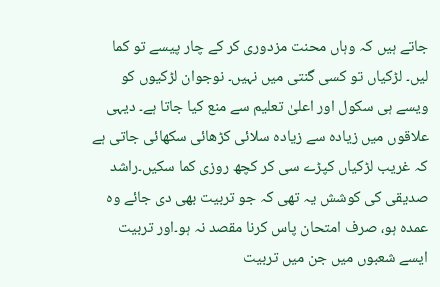جاتے ہیں کہ وہاں محنت مزدوری کر کے چار پیسے تو کما لیں۔ لڑکیاں تو کسی گنتی میں نہیں۔ نوجوان لڑکیوں کو ویسے ہی سکول اور اعلیٰ تعلیم سے منع کیا جاتا ہے۔ دیہی علاقوں میں زیادہ سے زیادہ سلائی کڑھائی سکھائی جاتی ہے کہ غریب لڑکیاں کپڑے سی کر کچھ روزی کما سکیں۔راشد صدیقی کی کوشش یہ تھی کہ جو تربیت بھی دی جائے وہ عمدہ ہو، صرف امتحان پاس کرنا مقصد نہ ہو۔اور تربیت ایسے شعبوں میں جن میں تربیت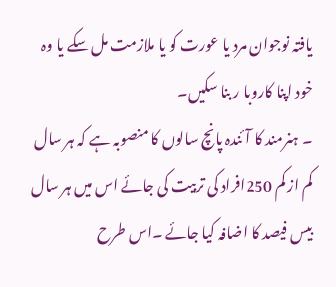یافتہ نوجوان مرد یا عورت کو یا ملازمت مل سکے یا وہ خود اپنا کاروبا ر بنا سکیں۔
۔ ہنرمند کا آئندہ پانچ سالوں کا منصوبہ ہے کہ ہر سال کم از کم 250افراد کی تربیت کی جائے اس میں ہر سال بیس فیصد کا اضافہ کیا جائے ۔اس طرح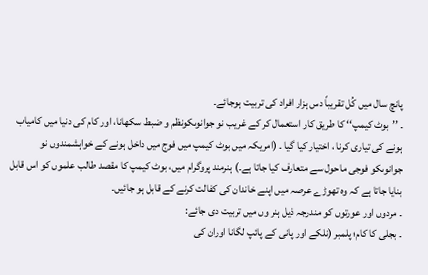پانچ سال میں کُل تقریباً دس ہزار افراد کی تربیت ہوجائے۔
۔ ’’بوٹ کیمپ‘‘ کا طریق کار استعمال کر کے غریب نو جوانوںکونظم و ضبط سکھانا، اور کام کی دنیا میں کامیاب ہونے کی تیاری کرنا ، اختیار کیا گیا ۔ (امریکہ میں بوٹ کیمپ میں فوج میں داخل ہونے کے خواہشمندوں نو جوانوںکو فوجی ماحول سے متعارف کیا جاتا ہے۔) ہنرمند پروگرام میں، بوٹ کیمپ کا مقصد طالب علموں کو اس قابل بنایا جاتا ہے کہ وہ تھوڑے عرصہ میں اپنے خاندان کی کفالت کرنے کے قابل ہو جائیں۔
۔ مردوں اور عورتوں کو مندرجہ ذیل ہنر وں میں تربیت دی جائے:
۔ بجلی کا کام؛ پلمبر (نلکے اور پانی کے پائپ لگانا اوران کی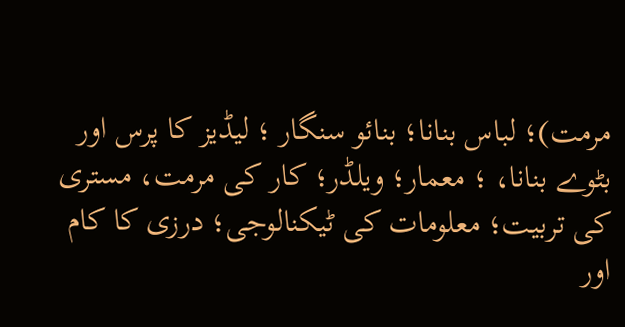مرمت)؛ لباس بنانا؛ بنائو سنگار ؛ لیڈیز کا پرس اور بٹوے بنانا، ؛ معمار؛ ویلڈر؛ کار کی مرمت، مستری کی تربیت؛ معلومات کی ٹیکنالوجی؛ درزی کا کام اور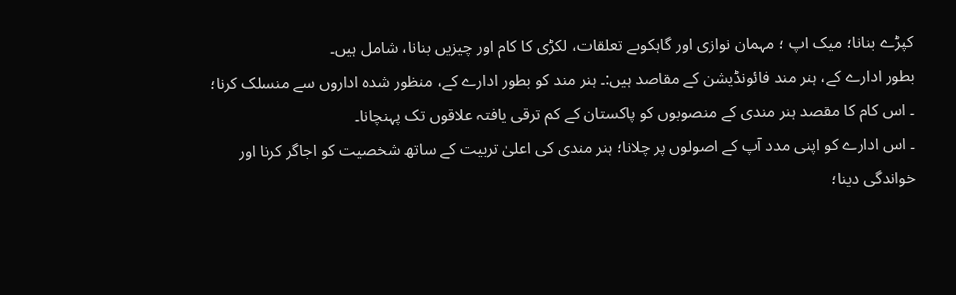کپڑے بنانا؛ میک اپ ؛ مہمان نوازی اور گاہکوںے تعلقات، لکڑی کا کام اور چیزیں بنانا، شامل ہیں۔
بطور ادارے کے، ہنر مند فائونڈیشن کے مقاصد ہیں:۔ ہنر مند کو بطور ادارے کے، منظور شدہ اداروں سے منسلک کرنا؛ ۔ اس کام کا مقصد ہنر مندی کے منصوبوں کو پاکستان کے کم ترقی یافتہ علاقوں تک پہنچانا۔
۔ اس ادارے کو اپنی مدد آپ کے اصولوں پر چلانا؛ ہنر مندی کی اعلیٰ تربیت کے ساتھ شخصیت کو اجاگر کرنا اور خواندگی دینا؛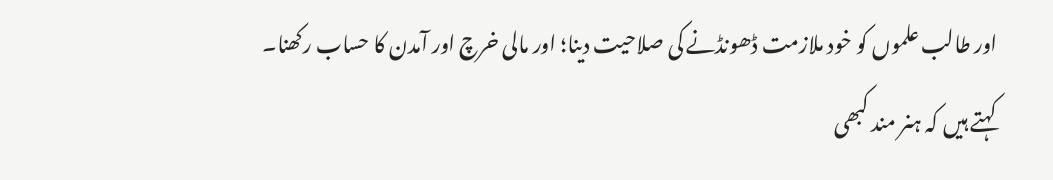اور طالب علموں کو خود ملازمت ڈھونڈنے کی صلاحیت دینا؛ اور مالی خرچ اور آمدن کا حساب رکھنا۔
کہتے ہیں کہ ہنر مند کبھی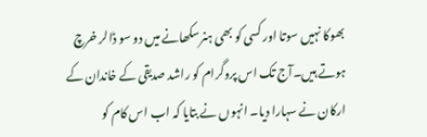بھوکا نہیں سوتا اور کسی کو بھی ہنرسکھانے میں دو سو ڈالر خرچ ہوتے ہیں۔آج تک اس پروگرام کو راشد صدیقی کے خاندان کے ارکان نے سہارا دیا۔ انہوں نے بتایا کہ اب اس کام کو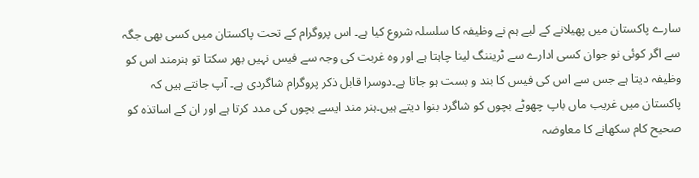سارے پاکستان میں پھیلانے کے لیے ہم نے وظیفہ کا سلسلہ شروع کیا ہے۔ اس پروگرام کے تحت پاکستان میں کسی بھی جگہ سے اگر کوئی نو جوان کسی ادارے سے ٹریننگ لینا چاہتا ہے اور وہ غربت کی وجہ سے فیس نہیں بھر سکتا تو ہنرمند اس کو وظیفہ دیتا ہے جس سے اس کی فیس کا بند و بست ہو جاتا ہے۔دوسرا قابل ذکر پروگرام شاگردی ہے۔ آپ جانتے ہیں کہ پاکستان میں غریب ماں باپ چھوٹے بچوں کو شاگرد بنوا دیتے ہیں۔ہنر مند ایسے بچوں کی مدد کرتا ہے اور ان کے اساتذہ کو صحیح کام سکھانے کا معاوضہ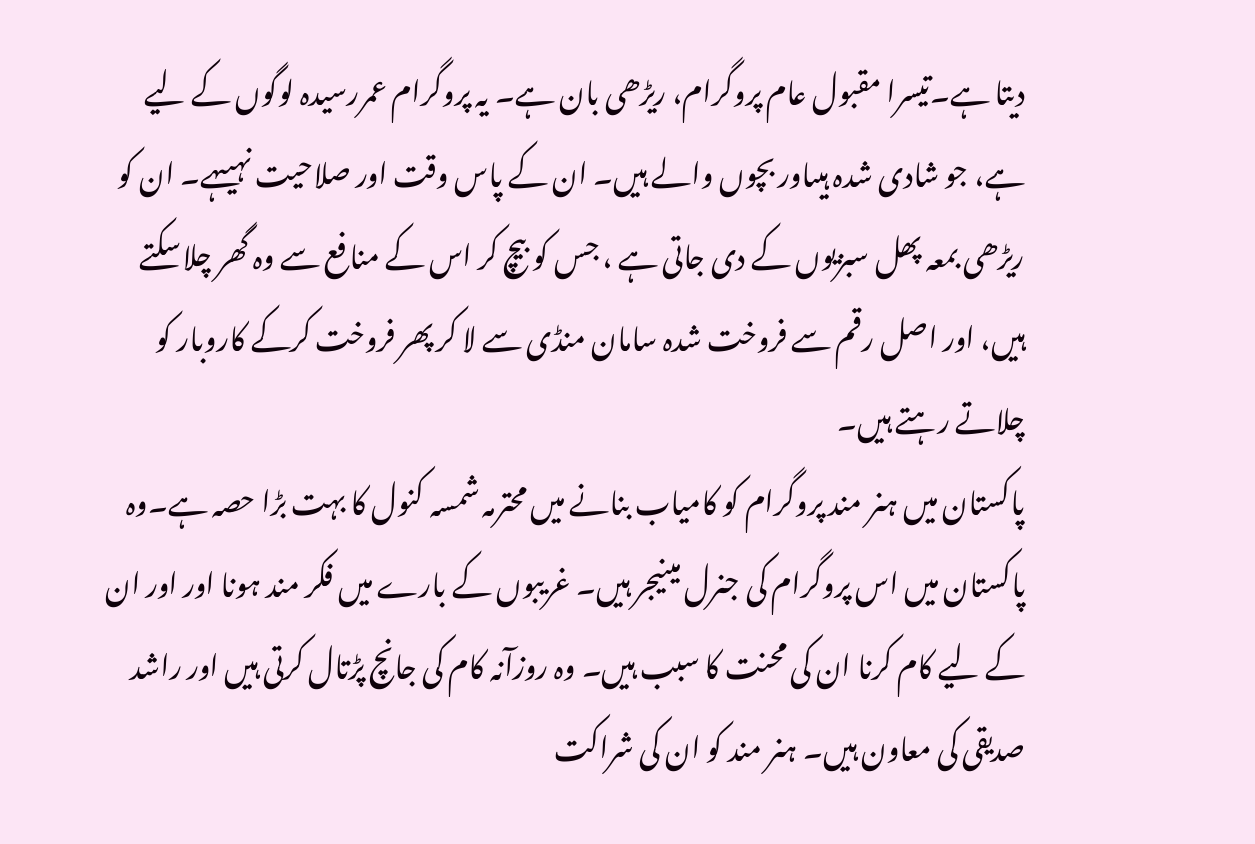دیتا ہے۔تیسرا مقبول عام پروگرام، ریڑھی بان ہے۔ یہ پروگرام عمررسیدہ لوگوں کے لیے ہے، جو شادی شدہ ہیںاور بچوں والے ہیں۔ ان کے پاس وقت اور صلاحیت نہیںہے۔ ان کو ریڑھی بمعہ پھل سبزیوں کے دی جاتی ہے ، جس کو بیچ کر اس کے منافع سے وہ گھر چلاسکتے ہیں، اور اصل رقم سے فروخت شدہ سامان منڈی سے لا کر پھر فروخت کرکے کاروبار کو چلاتے رہتے ہیں۔
پاکستان میں ہنر مند پروگرام کو کامیاب بنانے میں محترمہ شمسہ کنول کا بہت بڑا حصہ ہے۔وہ پاکستان میں اس پروگرام کی جنرل مینیجر ہیں۔ غریبوں کے بارے میں فکر مند ہونا اور اور ان کے لیے کام کرنا ان کی محنت کا سبب ہیں۔ وہ روزآنہ کام کی جانچ پڑتال کرتی ہیں اور راشد صدیقی کی معاون ہیں۔ ہنر مند کو ان کی شراکت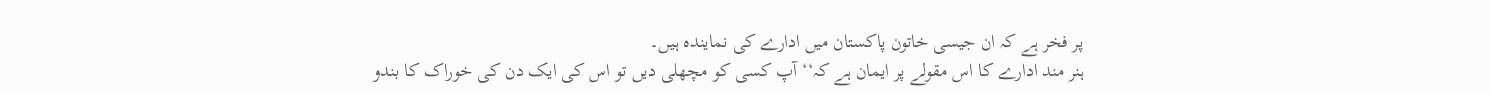پر فخر ہے کہ ان جیسی خاتون پاکستان میں ادارے کی نمایندہ ہیں۔
ہنر مند ادارے کا اس مقولے پر ایمان ہے کہ‘‘آپ کسی کو مچھلی دیں تو اس کی ایک دن کی خوراک کا بندو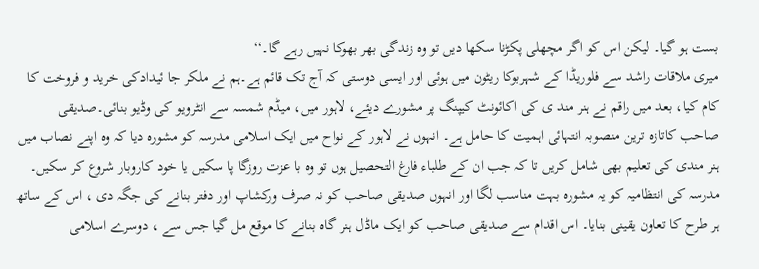بست ہو گیا۔ لیکن اس کو اگر مچھلی پکڑنا سکھا دیں تو وہ زندگی بھر بھوکا نہیں رہے گا۔‘‘
میری ملاقات راشد سے فلوریڈا کے شہربوکا ریٹون میں ہوئی اور ایسی دوستی کہ آج تک قائم ہے۔ہم نے ملکر جا ئیدادکی خرید و فروخت کا کام کیا، بعد میں راقم نے ہنر مند ی کی اکائونٹ کیپنگ پر مشورے دیئے، لاہور میں، میڈم شمسہ سے انٹرویو کی وڈیو بنائی۔صدیقی صاحب کاتازہ ترین منصوبہ انتہائی اہمیت کا حامل ہے۔ انہوں نے لاہور کے نواح میں ایک اسلامی مدرسہ کو مشورہ دیا کہ وہ اپنے نصاب میں ہنر مندی کی تعلیم بھی شامل کریں تا کہ جب ان کے طلباء فارغ التحصیل ہوں تو وہ با عزت روزگا پا سکیں یا خود کاروبار شروع کر سکیں۔ مدرسہ کی انتظامیہ کو یہ مشورہ بہت مناسب لگا اور انہوں صدیقی صاحب کو نہ صرف ورکشاپ اور دفتر بنانے کی جگہ دی ، اس کے ساتھ ہر طرح کا تعاون یقینی بنایا۔ اس اقدام سے صدیقی صاحب کو ایک ماڈل ہنر گاہ بنانے کا موقع مل گیا جس سے ، دوسرے اسلامی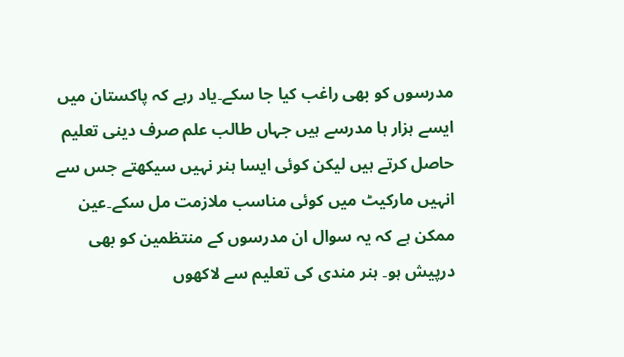مدرسوں کو بھی راغب کیا جا سکے۔یاد رہے کہ پاکستان میں ایسے ہزار ہا مدرسے ہیں جہاں طالب علم صرف دینی تعلیم حاصل کرتے ہیں لیکن کوئی ایسا ہنر نہیں سیکھتے جس سے انہیں مارکیٹ میں کوئی مناسب ملازمت مل سکے۔عین ممکن ہے کہ یہ سوال ان مدرسوں کے منتظمین کو بھی درپیش ہو۔ ہنر مندی کی تعلیم سے لاکھوں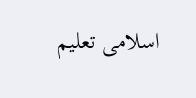اسلامی تعلیم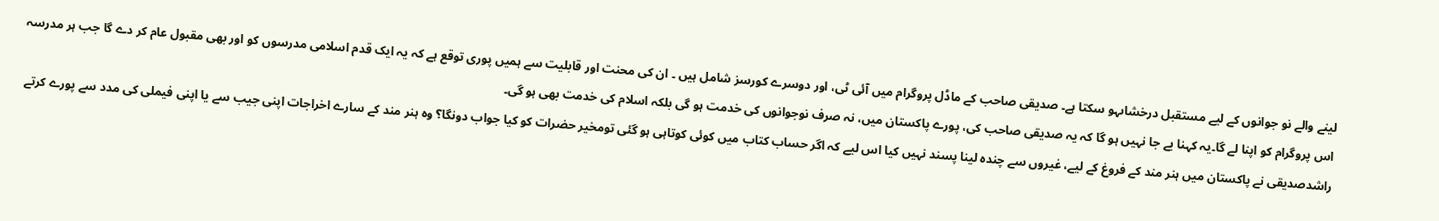لینے والے نو جوانوں کے لیے مستقبل درخشاںہو سکتا ہے۔ صدیقی صاحب کے ماڈل پروگرام میں آئی ٹی، اور دوسرے کورسز شامل ہیں ۔ ان کی محنت اور قابلیت سے ہمیں پوری توقع ہے کہ یہ ایک قدم اسلامی مدرسوں کو اور بھی مقبول عام کر دے گا جب ہر مدرسہ اس پروگرام کو اپنا لے گا۔یہ کہنا بے جا نہیں ہو گا کہ یہ صدیقی صاحب کی، پورے پاکستان میں، نہ صرف نوجوانوں کی خدمت ہو گی بلکہ اسلام کی خدمت بھی ہو گی۔
راشدصدیقی نے پاکستان میں ہنر مند کے فروغ کے لیے، غیروں سے چندہ لینا پسند نہیں کیا اس لیے کہ اگر حساب کتاب میں کوئی کوتاہی ہو گئی تومخیر حضرات کو کیا جواب دونگا؟ وہ ہنر مند کے سارے اخراجات اپنی جیب سے یا اپنی فیملی کی مدد سے پورے کرتے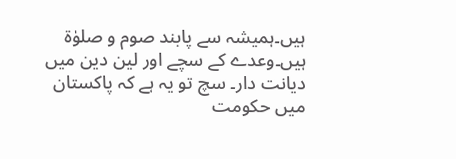ہیں۔ہمیشہ سے پابند صوم و صلوٰۃ ہیں۔وعدے کے سچے اور لین دین میں دیانت دار۔ سچ تو یہ ہے کہ پاکستان میں حکومت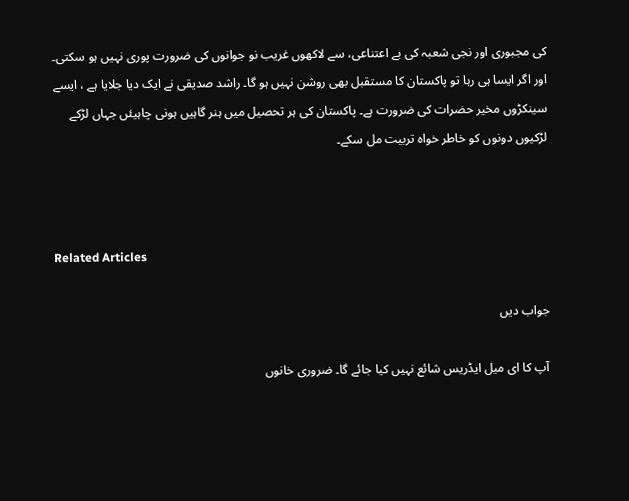کی مجبوری اور نجی شعبہ کی بے اعتناعی، سے لاکھوں غریب نو جوانوں کی ضرورت پوری نہیں ہو سکتی۔ اور اگر ایسا ہی رہا تو پاکستان کا مستقبل بھی روشن نہیں ہو گا۔ راشد صدیقی نے ایک دیا جلایا ہے ، ایسے سینکڑوں مخیر حضرات کی ضرورت ہے۔ پاکستان کی ہر تحصیل میں ہنر گاہیں ہونی چاہیئں جہاں لڑکے لڑکیوں دونوں کو خاطر خواہ تربیت مل سکے۔



Related Articles

جواب دیں

آپ کا ای میل ایڈریس شائع نہیں کیا جائے گا۔ ضروری خانوں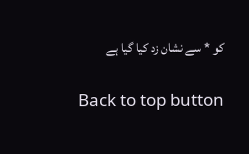کو * سے نشان زد کیا گیا ہے

Back to top button